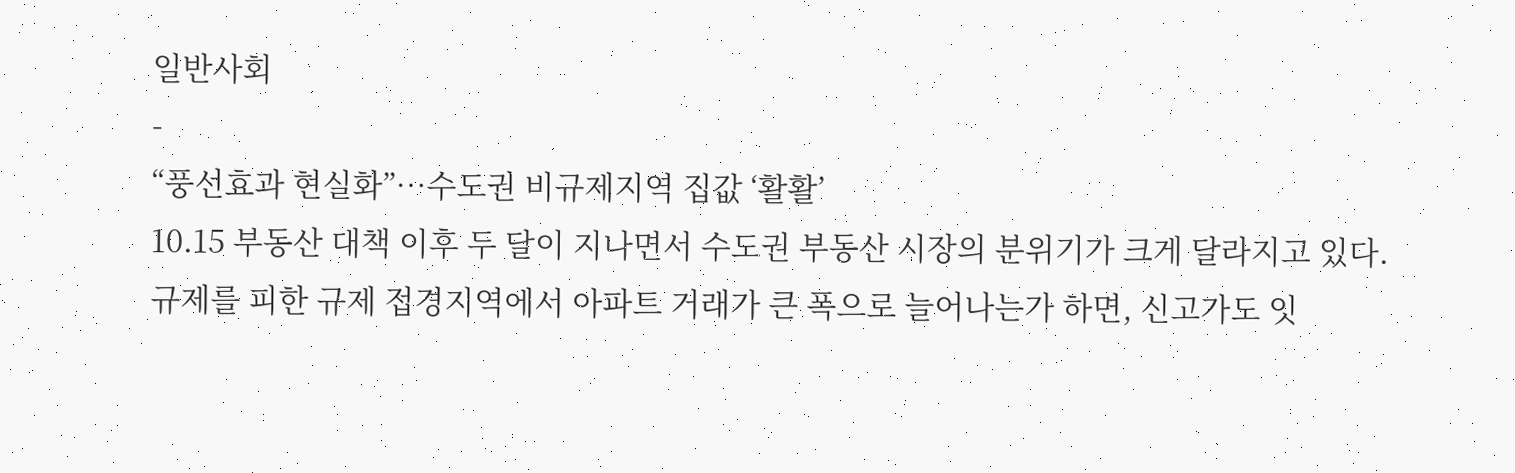일반사회
-
“풍선효과 현실화”…수도권 비규제지역 집값 ‘활활’
10.15 부동산 대책 이후 두 달이 지나면서 수도권 부동산 시장의 분위기가 크게 달라지고 있다. 규제를 피한 규제 접경지역에서 아파트 거래가 큰 폭으로 늘어나는가 하면, 신고가도 잇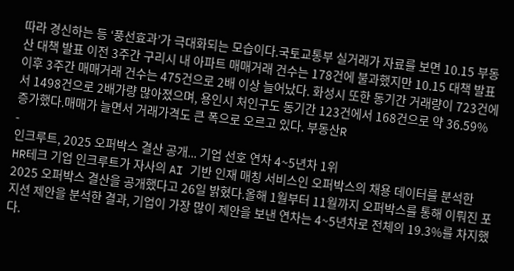따라 경신하는 등 ‘풍선효과’가 극대화되는 모습이다.국토교통부 실거래가 자료를 보면 10.15 부동산 대책 발표 이전 3주간 구리시 내 아파트 매매거래 건수는 178건에 불과했지만 10.15 대책 발표 이후 3주간 매매거래 건수는 475건으로 2배 이상 늘어났다. 화성시 또한 동기간 거래량이 723건에서 1498건으로 2배가량 많아졌으며, 용인시 처인구도 동기간 123건에서 168건으로 약 36.59% 증가했다.매매가 늘면서 거래가격도 큰 폭으로 오르고 있다. 부동산R
-
인크루트, 2025 오퍼박스 결산 공개... 기업 선호 연차 4~5년차 1위
HR테크 기업 인크루트가 자사의 AI 기반 인재 매칭 서비스인 오퍼박스의 채용 데이터를 분석한 2025 오퍼박스 결산을 공개했다고 26일 밝혔다.올해 1월부터 11월까지 오퍼박스를 통해 이뤄진 포지션 제안을 분석한 결과, 기업이 가장 많이 제안을 보낸 연차는 4~5년차로 전체의 19.3%를 차지했다.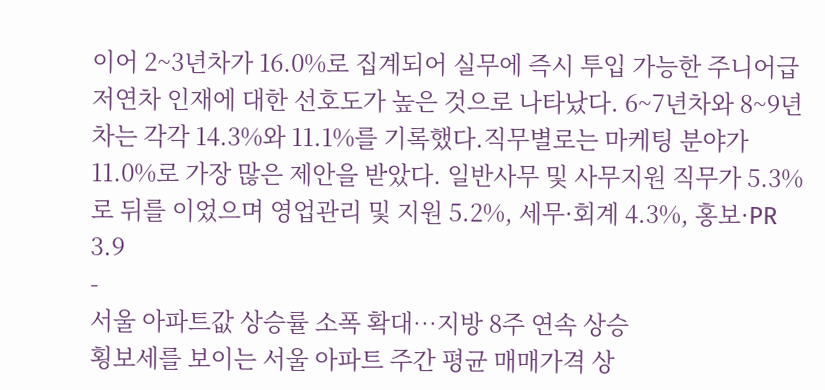이어 2~3년차가 16.0%로 집계되어 실무에 즉시 투입 가능한 주니어급 저연차 인재에 대한 선호도가 높은 것으로 나타났다. 6~7년차와 8~9년차는 각각 14.3%와 11.1%를 기록했다.직무별로는 마케팅 분야가 11.0%로 가장 많은 제안을 받았다. 일반사무 및 사무지원 직무가 5.3%로 뒤를 이었으며 영업관리 및 지원 5.2%, 세무·회계 4.3%, 홍보·PR 3.9
-
서울 아파트값 상승률 소폭 확대…지방 8주 연속 상승
횡보세를 보이는 서울 아파트 주간 평균 매매가격 상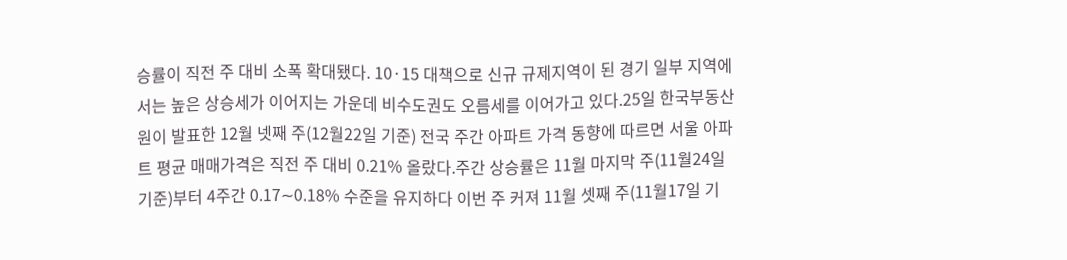승률이 직전 주 대비 소폭 확대됐다. 10·15 대책으로 신규 규제지역이 된 경기 일부 지역에서는 높은 상승세가 이어지는 가운데 비수도권도 오름세를 이어가고 있다.25일 한국부동산원이 발표한 12월 넷째 주(12월22일 기준) 전국 주간 아파트 가격 동향에 따르면 서울 아파트 평균 매매가격은 직전 주 대비 0.21% 올랐다.주간 상승률은 11월 마지막 주(11월24일 기준)부터 4주간 0.17∼0.18% 수준을 유지하다 이번 주 커져 11월 셋째 주(11월17일 기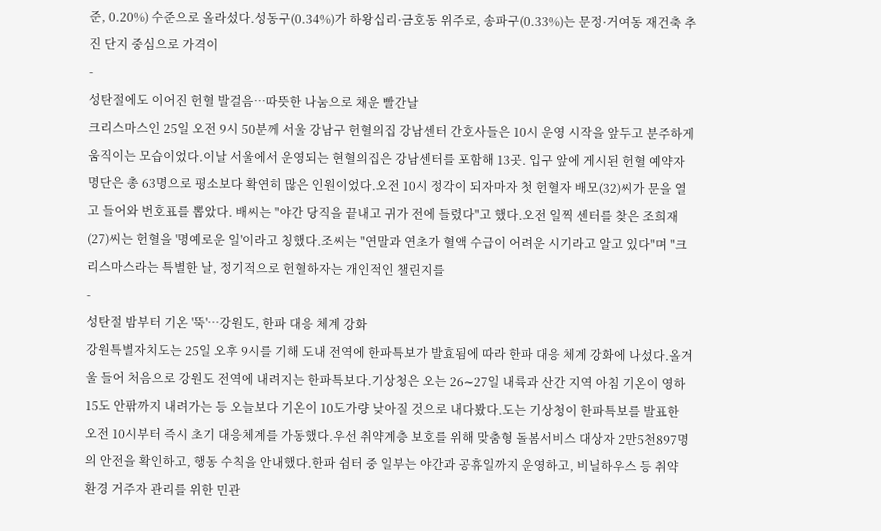준, 0.20%) 수준으로 올라섰다.성동구(0.34%)가 하왕십리·금호동 위주로, 송파구(0.33%)는 문정·거여동 재건축 추진 단지 중심으로 가격이
-
성탄절에도 이어진 헌혈 발걸음…따뜻한 나눔으로 채운 빨간날
크리스마스인 25일 오전 9시 50분께 서울 강남구 헌혈의집 강남센터 간호사들은 10시 운영 시작을 앞두고 분주하게 움직이는 모습이었다.이날 서울에서 운영되는 현혈의집은 강남센터를 포함해 13곳. 입구 앞에 게시된 헌혈 예약자 명단은 총 63명으로 평소보다 확연히 많은 인원이었다.오전 10시 정각이 되자마자 첫 헌혈자 배모(32)씨가 문을 열고 들어와 번호표를 뽑았다. 배씨는 "야간 당직을 끝내고 귀가 전에 들렸다"고 했다.오전 일찍 센터를 찾은 조희재(27)씨는 헌혈을 '명예로운 일'이라고 칭했다.조씨는 "연말과 연초가 혈액 수급이 어려운 시기라고 알고 있다"며 "크리스마스라는 특별한 날, 정기적으로 헌혈하자는 개인적인 챌린지를
-
성탄절 밤부터 기온 '뚝'…강원도, 한파 대응 체계 강화
강원특별자치도는 25일 오후 9시를 기해 도내 전역에 한파특보가 발효됨에 따라 한파 대응 체계 강화에 나섰다.올겨울 들어 처음으로 강원도 전역에 내려지는 한파특보다.기상청은 오는 26∼27일 내륙과 산간 지역 아침 기온이 영하 15도 안팎까지 내려가는 등 오늘보다 기온이 10도가량 낮아질 것으로 내다봤다.도는 기상청이 한파특보를 발표한 오전 10시부터 즉시 초기 대응체계를 가동했다.우선 취약계층 보호를 위해 맞춤형 돌봄서비스 대상자 2만5천897명의 안전을 확인하고, 행동 수칙을 안내했다.한파 쉼터 중 일부는 야간과 공휴일까지 운영하고, 비닐하우스 등 취약 환경 거주자 관리를 위한 민관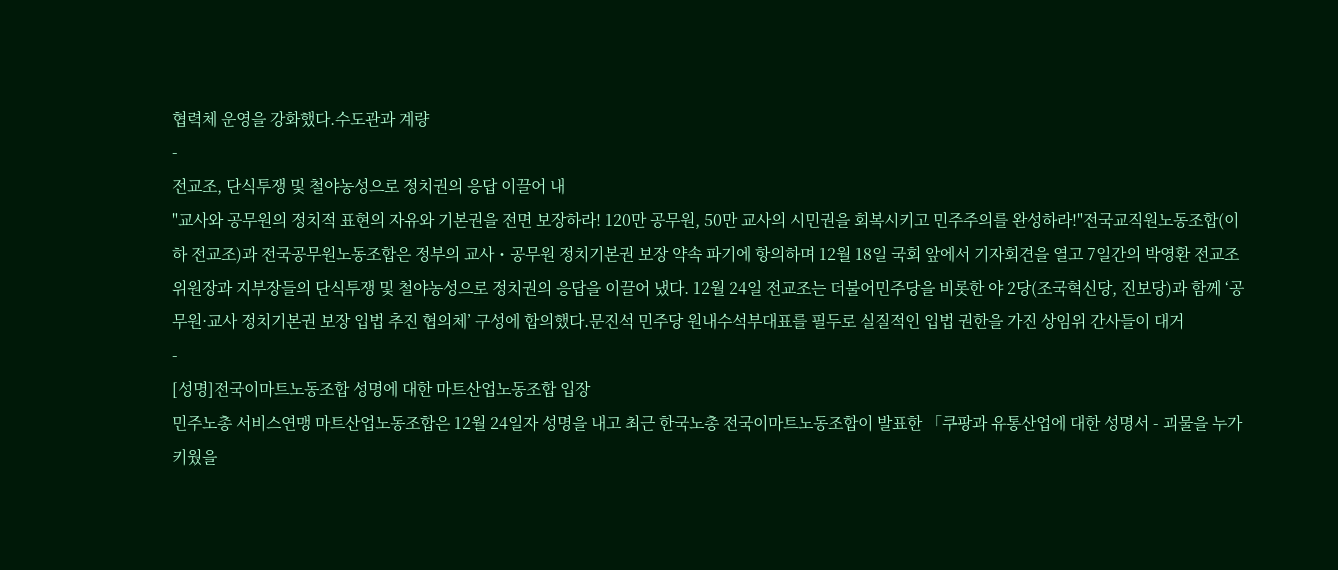협력체 운영을 강화했다.수도관과 계량
-
전교조, 단식투쟁 및 철야농성으로 정치권의 응답 이끌어 내
"교사와 공무원의 정치적 표현의 자유와 기본권을 전면 보장하라! 120만 공무원, 50만 교사의 시민권을 회복시키고 민주주의를 완성하라!"전국교직원노동조합(이하 전교조)과 전국공무원노동조합은 정부의 교사・공무원 정치기본권 보장 약속 파기에 항의하며 12월 18일 국회 앞에서 기자회견을 열고 7일간의 박영환 전교조위원장과 지부장들의 단식투쟁 및 철야농성으로 정치권의 응답을 이끌어 냈다. 12월 24일 전교조는 더불어민주당을 비롯한 야 2당(조국혁신당, 진보당)과 함께 ‘공무원·교사 정치기본권 보장 입법 추진 협의체’ 구성에 합의했다.문진석 민주당 원내수석부대표를 필두로 실질적인 입법 권한을 가진 상임위 간사들이 대거
-
[성명]전국이마트노동조합 성명에 대한 마트산업노동조합 입장
민주노총 서비스연맹 마트산업노동조합은 12월 24일자 성명을 내고 최근 한국노총 전국이마트노동조합이 발표한 「쿠팡과 유통산업에 대한 성명서 - 괴물을 누가 키웠을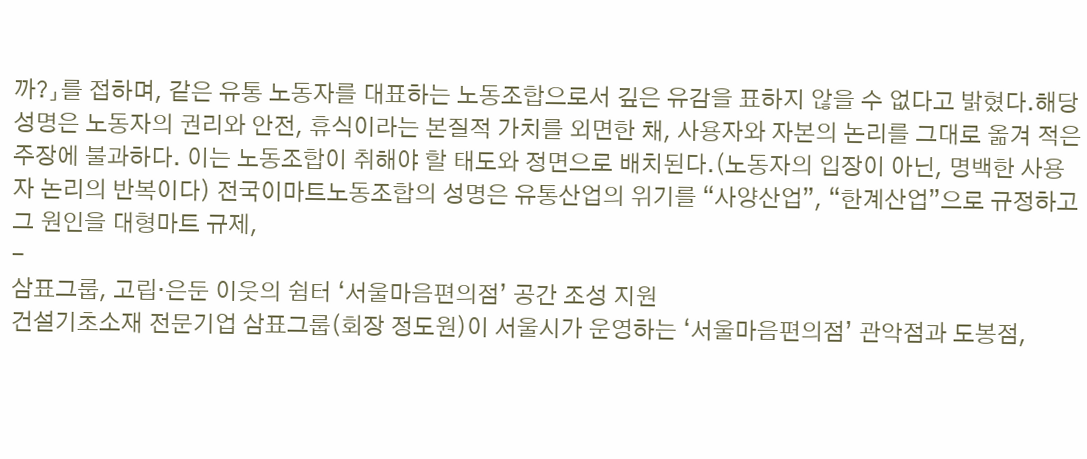까?」를 접하며, 같은 유통 노동자를 대표하는 노동조합으로서 깊은 유감을 표하지 않을 수 없다고 밝혔다.해당 성명은 노동자의 권리와 안전, 휴식이라는 본질적 가치를 외면한 채, 사용자와 자본의 논리를 그대로 옮겨 적은 주장에 불과하다. 이는 노동조합이 취해야 할 태도와 정면으로 배치된다.(노동자의 입장이 아닌, 명백한 사용자 논리의 반복이다) 전국이마트노동조합의 성명은 유통산업의 위기를 “사양산업”, “한계산업”으로 규정하고 그 원인을 대형마트 규제,
-
삼표그룹, 고립·은둔 이웃의 쉼터 ‘서울마음편의점’ 공간 조성 지원
건설기초소재 전문기업 삼표그룹(회장 정도원)이 서울시가 운영하는 ‘서울마음편의점’ 관악점과 도봉점,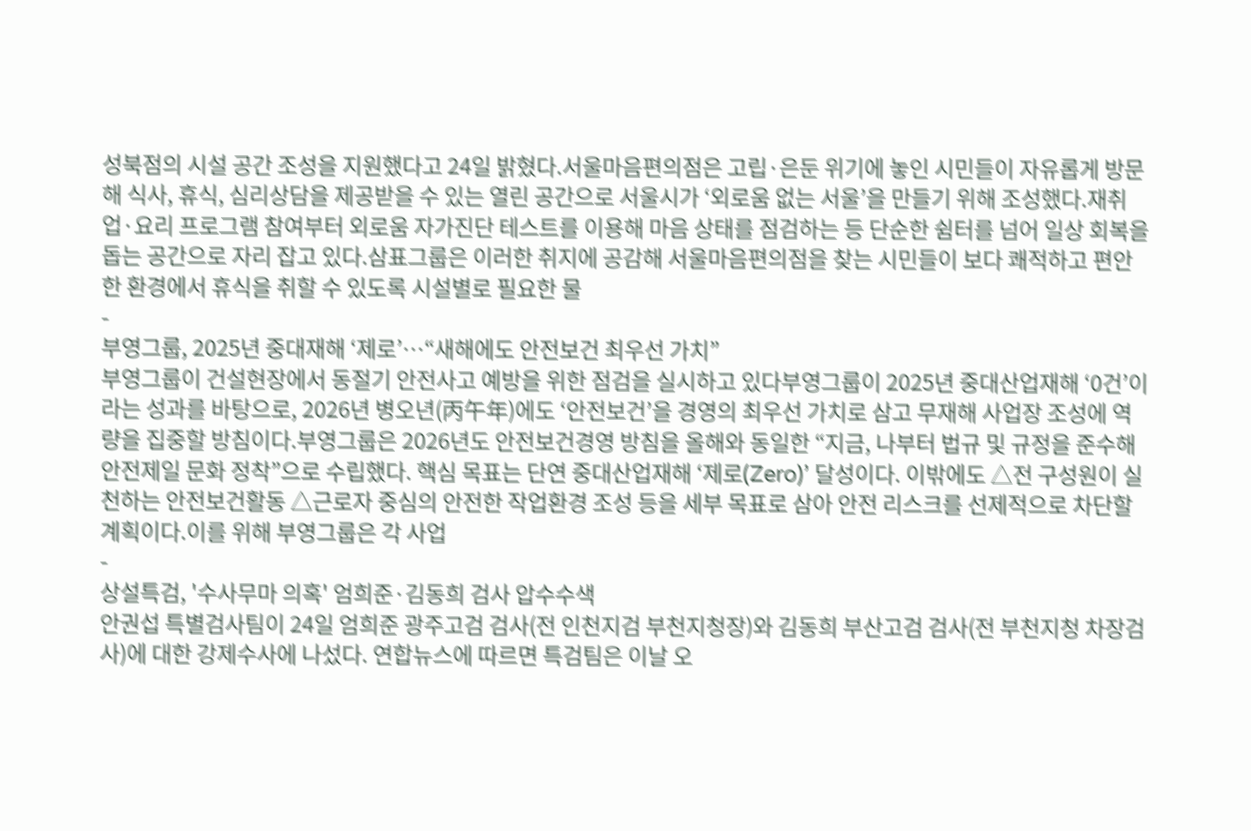성북점의 시설 공간 조성을 지원했다고 24일 밝혔다.서울마음편의점은 고립·은둔 위기에 놓인 시민들이 자유롭게 방문해 식사, 휴식, 심리상담을 제공받을 수 있는 열린 공간으로 서울시가 ‘외로움 없는 서울’을 만들기 위해 조성했다.재취업·요리 프로그램 참여부터 외로움 자가진단 테스트를 이용해 마음 상태를 점검하는 등 단순한 쉼터를 넘어 일상 회복을 돕는 공간으로 자리 잡고 있다.삼표그룹은 이러한 취지에 공감해 서울마음편의점을 찾는 시민들이 보다 쾌적하고 편안한 환경에서 휴식을 취할 수 있도록 시설별로 필요한 물
-
부영그룹, 2025년 중대재해 ‘제로’…“새해에도 안전보건 최우선 가치”
부영그룹이 건설현장에서 동절기 안전사고 예방을 위한 점검을 실시하고 있다부영그룹이 2025년 중대산업재해 ‘0건’이라는 성과를 바탕으로, 2026년 병오년(丙午年)에도 ‘안전보건’을 경영의 최우선 가치로 삼고 무재해 사업장 조성에 역량을 집중할 방침이다.부영그룹은 2026년도 안전보건경영 방침을 올해와 동일한 “지금, 나부터 법규 및 규정을 준수해 안전제일 문화 정착”으로 수립했다. 핵심 목표는 단연 중대산업재해 ‘제로(Zero)’ 달성이다. 이밖에도 △전 구성원이 실천하는 안전보건활동 △근로자 중심의 안전한 작업환경 조성 등을 세부 목표로 삼아 안전 리스크를 선제적으로 차단할 계획이다.이를 위해 부영그룹은 각 사업
-
상설특검, '수사무마 의혹' 엄희준·김동희 검사 압수수색
안권섭 특별검사팀이 24일 엄희준 광주고검 검사(전 인천지검 부천지청장)와 김동희 부산고검 검사(전 부천지청 차장검사)에 대한 강제수사에 나섰다. 연합뉴스에 따르면 특검팀은 이날 오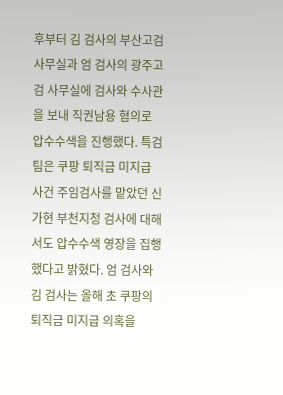후부터 김 검사의 부산고검 사무실과 엄 검사의 광주고검 사무실에 검사와 수사관을 보내 직권남용 혐의로 압수수색을 진행했다. 특검팀은 쿠팡 퇴직금 미지급 사건 주임검사를 맡았던 신가현 부천지청 검사에 대해서도 압수수색 영장을 집행했다고 밝혔다. 엄 검사와 김 검사는 올해 초 쿠팡의 퇴직금 미지급 의혹을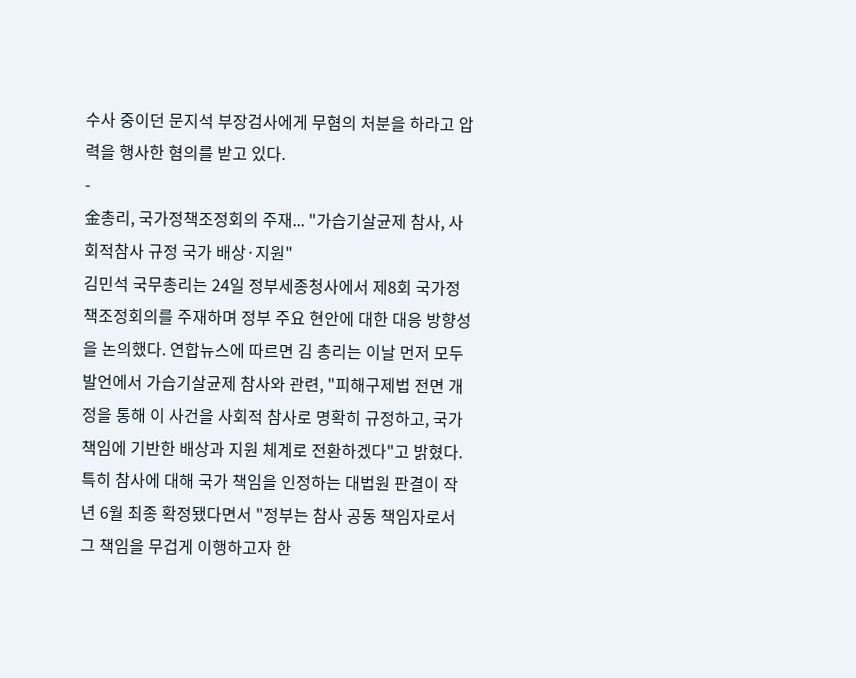수사 중이던 문지석 부장검사에게 무혐의 처분을 하라고 압력을 행사한 혐의를 받고 있다.
-
金총리, 국가정책조정회의 주재... "가습기살균제 참사, 사회적참사 규정 국가 배상·지원"
김민석 국무총리는 24일 정부세종청사에서 제8회 국가정책조정회의를 주재하며 정부 주요 현안에 대한 대응 방향성을 논의했다. 연합뉴스에 따르면 김 총리는 이날 먼저 모두발언에서 가습기살균제 참사와 관련, "피해구제법 전면 개정을 통해 이 사건을 사회적 참사로 명확히 규정하고, 국가 책임에 기반한 배상과 지원 체계로 전환하겠다"고 밝혔다. 특히 참사에 대해 국가 책임을 인정하는 대법원 판결이 작년 6월 최종 확정됐다면서 "정부는 참사 공동 책임자로서 그 책임을 무겁게 이행하고자 한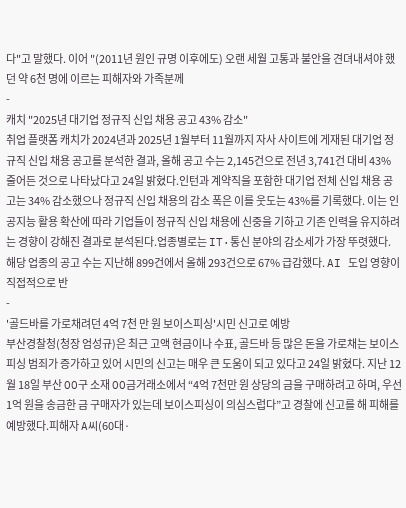다"고 말했다. 이어 "(2011년 원인 규명 이후에도) 오랜 세월 고통과 불안을 견뎌내셔야 했던 약 6천 명에 이르는 피해자와 가족분께
-
캐치 "2025년 대기업 정규직 신입 채용 공고 43% 감소"
취업 플랫폼 캐치가 2024년과 2025년 1월부터 11월까지 자사 사이트에 게재된 대기업 정규직 신입 채용 공고를 분석한 결과, 올해 공고 수는 2,145건으로 전년 3,741건 대비 43% 줄어든 것으로 나타났다고 24일 밝혔다.인턴과 계약직을 포함한 대기업 전체 신입 채용 공고는 34% 감소했으나 정규직 신입 채용의 감소 폭은 이를 웃도는 43%를 기록했다. 이는 인공지능 활용 확산에 따라 기업들이 정규직 신입 채용에 신중을 기하고 기존 인력을 유지하려는 경향이 강해진 결과로 분석된다.업종별로는 IT·통신 분야의 감소세가 가장 뚜렷했다. 해당 업종의 공고 수는 지난해 899건에서 올해 293건으로 67% 급감했다. AI 도입 영향이 직접적으로 반
-
'골드바를 가로채려던 4억 7천 만 원 보이스피싱'시민 신고로 예방
부산경찰청(청장 엄성규)은 최근 고액 현금이나 수표, 골드바 등 많은 돈을 가로채는 보이스 피싱 범죄가 증가하고 있어 시민의 신고는 매우 큰 도움이 되고 있다고 24일 밝혔다. 지난 12월 18일 부산 OO구 소재 OO금거래소에서 “4억 7천만 원 상당의 금을 구매하려고 하며, 우선 1억 원을 송금한 금 구매자가 있는데 보이스피싱이 의심스럽다”고 경찰에 신고를 해 피해를 예방했다.피해자 A씨(60대·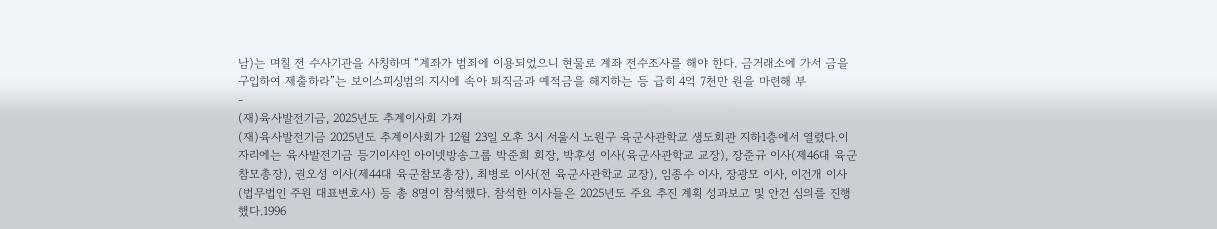남)는 며칠 전 수사기관을 사칭하며 “계좌가 범죄에 이용되었으니 현물로 계좌 전수조사를 해야 한다. 금거래소에 가서 금을 구입하여 제출하라”는 보이스피싱범의 지시에 속아 퇴직금과 예적금을 해지하는 등 급히 4억 7천만 원을 마련해 부
-
(재)육사발전기금, 2025년도 추계이사회 가져
(재)육사발전기금 2025년도 추계이사회가 12월 23일 오후 3시 서울시 노원구 육군사관학교 생도회관 지하1층에서 열렸다.이 자리에는 육사발전기금 등기이사인 아이넷방송그룹 박준희 회장, 박후성 이사(육군사관학교 교장), 장준규 이사(제46대 육군참모총장), 권오성 이사(제44대 육군참모총장), 최병로 이사(전 육군사관학교 교장), 임종수 이사, 장광모 이사, 이건개 이사(법무법인 주원 대표변호사) 등 총 8명이 참석했다. 참석한 이사들은 2025년도 주요 추진 계획 성과보고 및 안건 심의를 진행했다.1996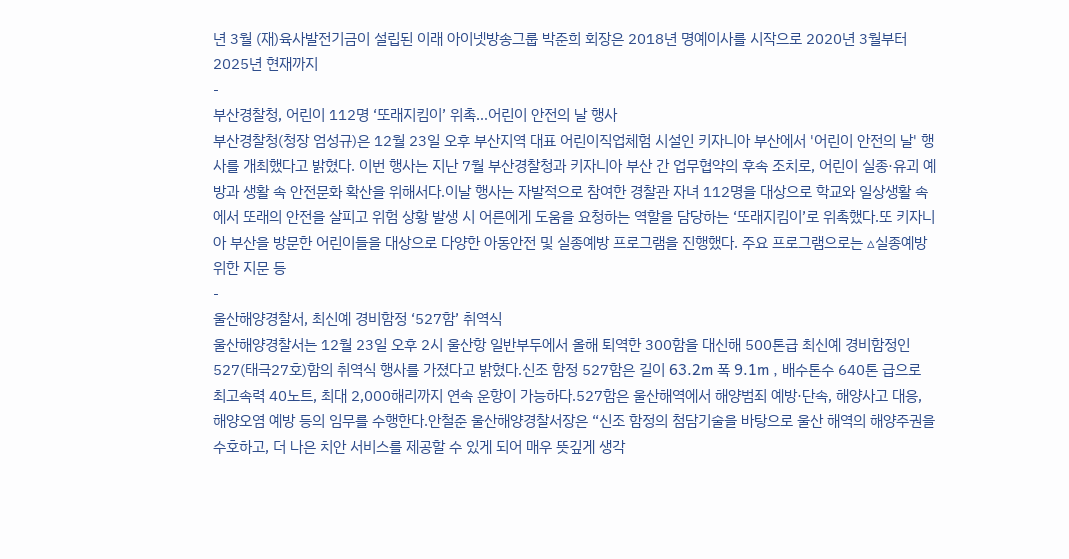년 3월 (재)육사발전기금이 설립된 이래 아이넷방송그룹 박준희 회장은 2018년 명예이사를 시작으로 2020년 3월부터 2025년 현재까지
-
부산경찰청, 어린이 112명 ‘또래지킴이’ 위촉…어린이 안전의 날 행사
부산경찰청(청장 엄성규)은 12월 23일 오후 부산지역 대표 어린이직업체험 시설인 키자니아 부산에서 '어린이 안전의 날' 행사를 개최했다고 밝혔다. 이번 행사는 지난 7월 부산경찰청과 키자니아 부산 간 업무협약의 후속 조치로, 어린이 실종·유괴 예방과 생활 속 안전문화 확산을 위해서다.이날 행사는 자발적으로 참여한 경찰관 자녀 112명을 대상으로 학교와 일상생활 속에서 또래의 안전을 살피고 위험 상황 발생 시 어른에게 도움을 요청하는 역할을 담당하는 ‘또래지킴이’로 위촉했다.또 키자니아 부산을 방문한 어린이들을 대상으로 다양한 아동안전 및 실종예방 프로그램을 진행했다. 주요 프로그램으로는 ▵실종예방 위한 지문 등
-
울산해양경찰서, 최신예 경비함정 ‘527함’ 취역식
울산해양경찰서는 12월 23일 오후 2시 울산항 일반부두에서 올해 퇴역한 300함을 대신해 500톤급 최신예 경비함정인 527(태극27호)함의 취역식 행사를 가졌다고 밝혔다.신조 함정 527함은 길이 63.2m 폭 9.1m , 배수톤수 640톤 급으로 최고속력 40노트, 최대 2,000해리까지 연속 운항이 가능하다.527함은 울산해역에서 해양범죄 예방·단속, 해양사고 대응, 해양오염 예방 등의 임무를 수행한다.안철준 울산해양경찰서장은 “신조 함정의 첨담기술을 바탕으로 울산 해역의 해양주권을 수호하고, 더 나은 치안 서비스를 제공할 수 있게 되어 매우 뜻깊게 생각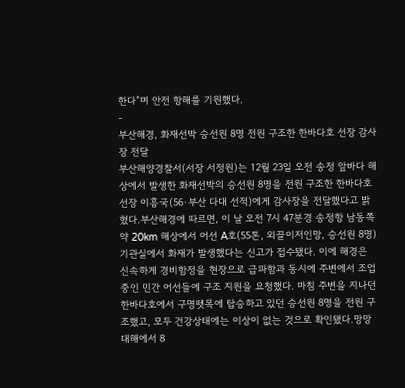한다”며 안전 항해를 기원했다.
-
부산해경, 화재선박 승선원 8명 전원 구조한 한바다호 선장 감사장 전달
부산해양경찰서(서장 서정원)는 12월 23일 오전 송정 앞바다 해상에서 발생한 화재선박의 승선원 8명을 전원 구조한 한바다호 선장 이흥국(56·부산 다대 선적)에게 감사장을 전달했다고 밝혔다.부산해경에 따르면, 이 날 오전 7시 47분경 송정항 남동쪽 약 20km 해상에서 어선 A호(55톤, 외끌이저인망, 승선원 8명) 기관실에서 화재가 발생했다는 신고가 접수됐다. 이에 해경은 신속하게 경비함정을 현장으로 급파함과 동시에 주변에서 조업 중인 민간 어선들에 구조 지원을 요청했다. 마침 주변을 지나던 한바다호에서 구명뗏목에 탑승하고 있던 승선원 8명을 전원 구조했고, 모두 건강상태에는 이상이 없는 것으로 확인됐다.망망대해에서 8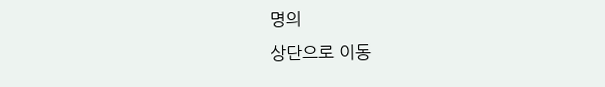명의
상단으로 이동